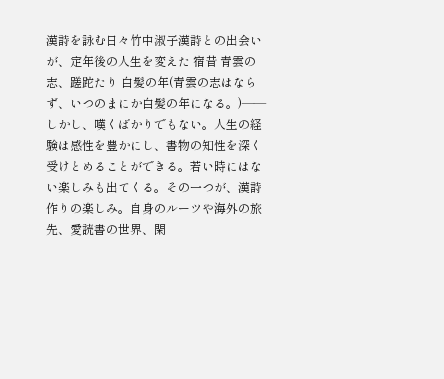漢詩を詠む日々竹中淑子漢詩との出会いが、定年後の人生を変えた 宿昔 青雲の志、蹉跎たり 白髪の年(青雲の志はならず、いつのまにか白髪の年になる。)――しかし、嘆くばかりでもない。人生の経験は感性を豊かにし、書物の知性を深く受けとめることができる。若い時にはない楽しみも出てくる。その一つが、漢詩作りの楽しみ。自身のルーツや海外の旅先、愛読書の世界、閑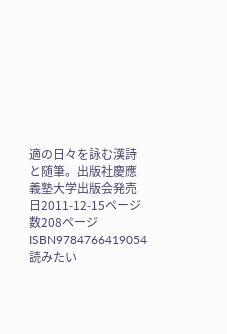適の日々を詠む漢詩と随筆。出版社慶應義塾大学出版会発売日2011-12-15ページ数208ページISBN9784766419054読みたい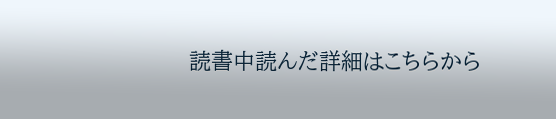読書中読んだ詳細はこちらから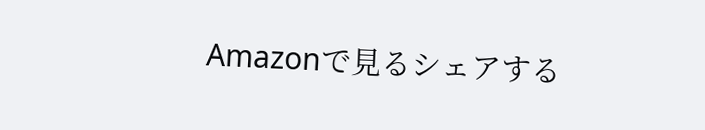Amazonで見るシェアする